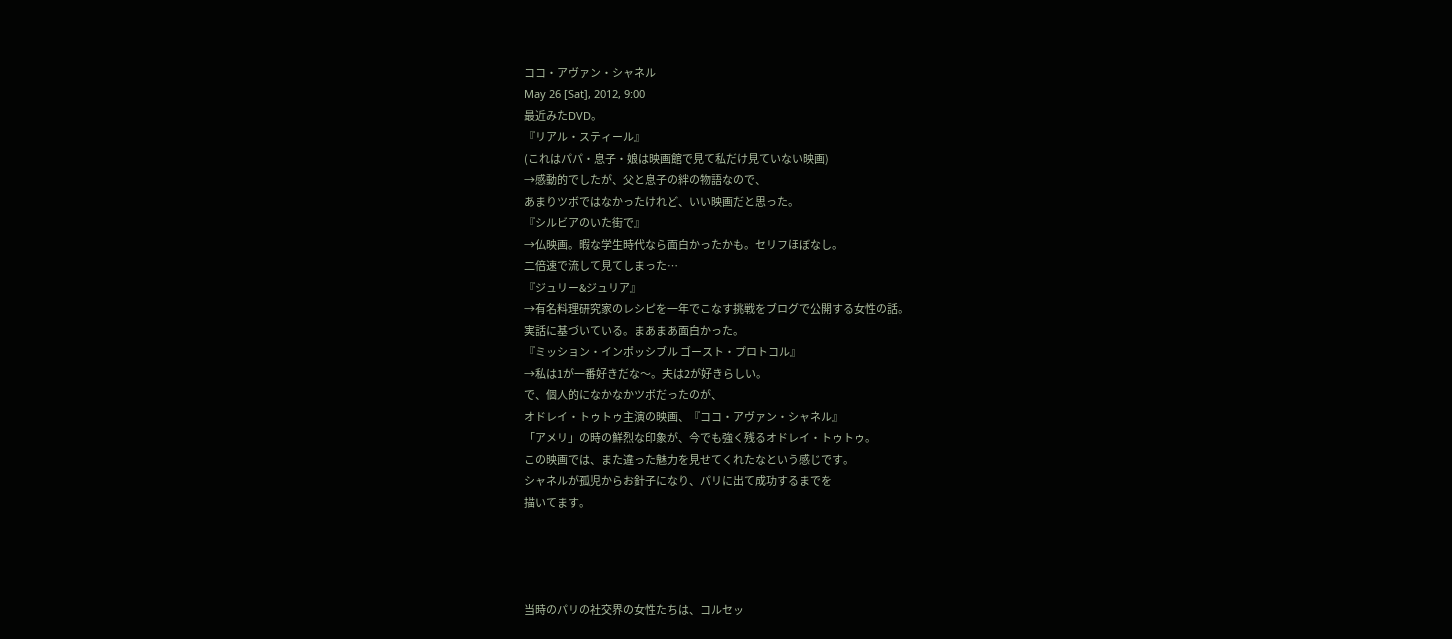ココ・アヴァン・シャネル
May 26 [Sat], 2012, 9:00
最近みたDVD。
『リアル・スティール』
(これはパパ・息子・娘は映画館で見て私だけ見ていない映画)
→感動的でしたが、父と息子の絆の物語なので、
あまりツボではなかったけれど、いい映画だと思った。
『シルビアのいた街で』
→仏映画。暇な学生時代なら面白かったかも。セリフほぼなし。
二倍速で流して見てしまった…
『ジュリー&ジュリア』
→有名料理研究家のレシピを一年でこなす挑戦をブログで公開する女性の話。
実話に基づいている。まあまあ面白かった。
『ミッション・インポッシブル ゴースト・プロトコル』
→私は1が一番好きだな〜。夫は2が好きらしい。
で、個人的になかなかツボだったのが、
オドレイ・トゥトゥ主演の映画、『ココ・アヴァン・シャネル』
「アメリ」の時の鮮烈な印象が、今でも強く残るオドレイ・トゥトゥ。
この映画では、また違った魅力を見せてくれたなという感じです。
シャネルが孤児からお針子になり、パリに出て成功するまでを
描いてます。




当時のパリの社交界の女性たちは、コルセッ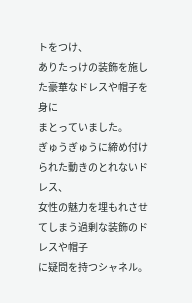トをつけ、
ありたっけの装飾を施した豪華なドレスや帽子を身に
まとっていました。
ぎゅうぎゅうに締め付けられた動きのとれないドレス、
女性の魅力を埋もれさせてしまう過剰な装飾のドレスや帽子
に疑問を持つシャネル。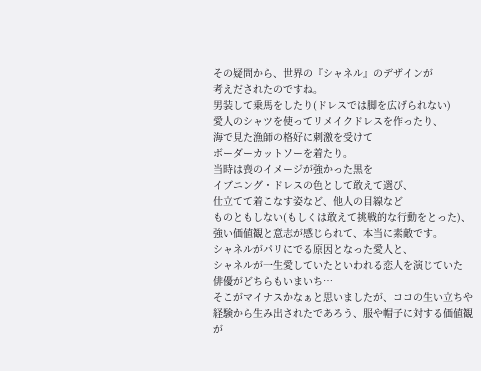その疑問から、世界の『シャネル』のデザインが
考えだされたのですね。
男装して乗馬をしたり(ドレスでは脚を広げられない)
愛人のシャツを使ってリメイクドレスを作ったり、
海で見た漁師の格好に刺激を受けて
ボーダーカットソーを着たり。
当時は喪のイメージが強かった黒を
イブニング・ドレスの色として敢えて選び、
仕立てて着こなす姿など、他人の目線など
ものともしない(もしくは敢えて挑戦的な行動をとった)、
強い価値観と意志が感じられて、本当に素敵です。
シャネルがパリにでる原因となった愛人と、
シャネルが一生愛していたといわれる恋人を演じていた
俳優がどちらもいまいち…
そこがマイナスかなぁと思いましたが、ココの生い立ちや
経験から生み出されたであろう、服や帽子に対する価値観
が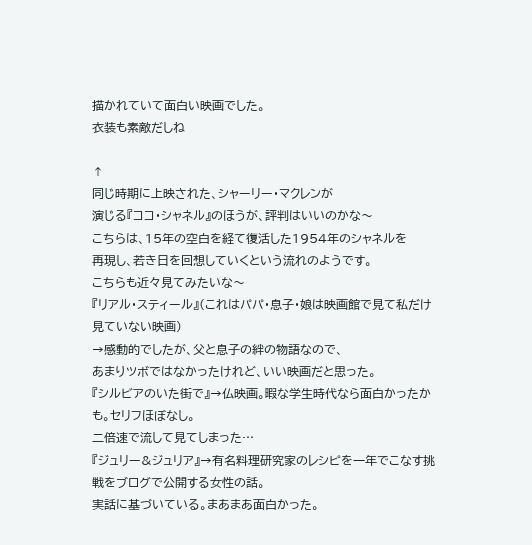描かれていて面白い映画でした。
衣装も素敵だしね

↑
同じ時期に上映された、シャーリー・マクレンが
演じる『ココ・シャネル』のほうが、評判はいいのかな〜
こちらは、15年の空白を経て復活した1954年のシャネルを
再現し、若き日を回想していくという流れのようです。
こちらも近々見てみたいな〜
『リアル・スティール』(これはパパ・息子・娘は映画館で見て私だけ見ていない映画)
→感動的でしたが、父と息子の絆の物語なので、
あまりツボではなかったけれど、いい映画だと思った。
『シルビアのいた街で』→仏映画。暇な学生時代なら面白かったかも。セリフほぼなし。
二倍速で流して見てしまった…
『ジュリー&ジュリア』→有名料理研究家のレシピを一年でこなす挑戦をブログで公開する女性の話。
実話に基づいている。まあまあ面白かった。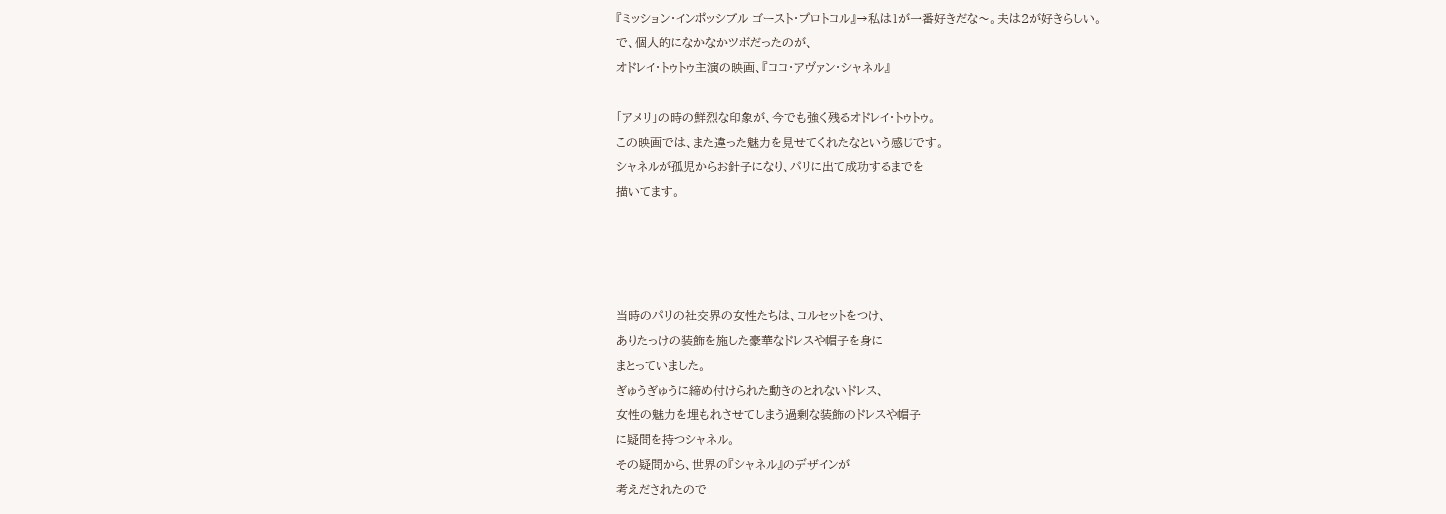『ミッション・インポッシブル ゴースト・プロトコル』→私は1が一番好きだな〜。夫は2が好きらしい。
で、個人的になかなかツボだったのが、
オドレイ・トゥトゥ主演の映画、『ココ・アヴァン・シャネル』

「アメリ」の時の鮮烈な印象が、今でも強く残るオドレイ・トゥトゥ。
この映画では、また違った魅力を見せてくれたなという感じです。
シャネルが孤児からお針子になり、パリに出て成功するまでを
描いてます。




当時のパリの社交界の女性たちは、コルセットをつけ、
ありたっけの装飾を施した豪華なドレスや帽子を身に
まとっていました。
ぎゅうぎゅうに締め付けられた動きのとれないドレス、
女性の魅力を埋もれさせてしまう過剰な装飾のドレスや帽子
に疑問を持つシャネル。
その疑問から、世界の『シャネル』のデザインが
考えだされたので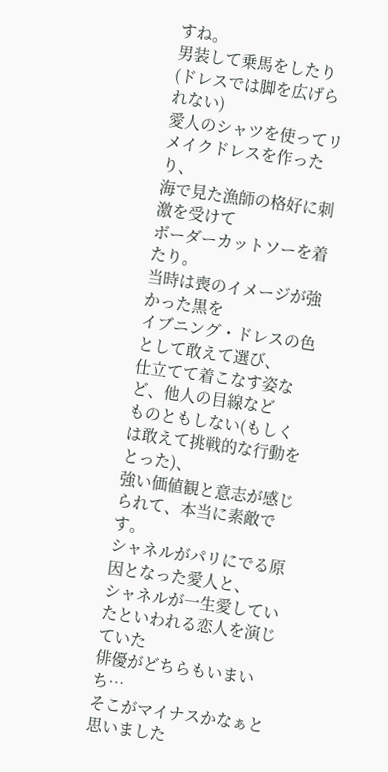すね。
男装して乗馬をしたり(ドレスでは脚を広げられない)
愛人のシャツを使ってリメイクドレスを作ったり、
海で見た漁師の格好に刺激を受けて
ボーダーカットソーを着たり。
当時は喪のイメージが強かった黒を
イブニング・ドレスの色として敢えて選び、
仕立てて着こなす姿など、他人の目線など
ものともしない(もしくは敢えて挑戦的な行動をとった)、
強い価値観と意志が感じられて、本当に素敵です。
シャネルがパリにでる原因となった愛人と、
シャネルが一生愛していたといわれる恋人を演じていた
俳優がどちらもいまいち…
そこがマイナスかなぁと思いました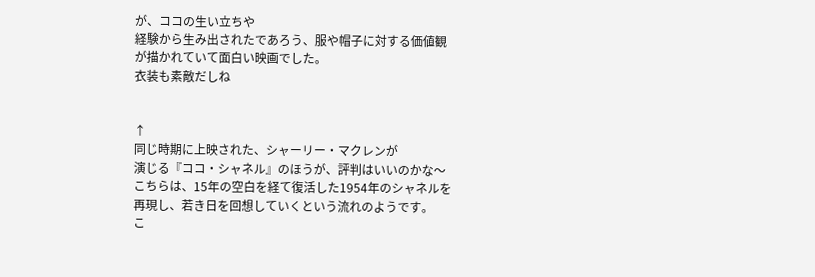が、ココの生い立ちや
経験から生み出されたであろう、服や帽子に対する価値観
が描かれていて面白い映画でした。
衣装も素敵だしね


↑
同じ時期に上映された、シャーリー・マクレンが
演じる『ココ・シャネル』のほうが、評判はいいのかな〜
こちらは、15年の空白を経て復活した1954年のシャネルを
再現し、若き日を回想していくという流れのようです。
こ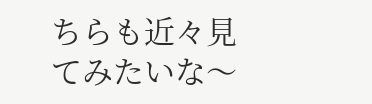ちらも近々見てみたいな〜